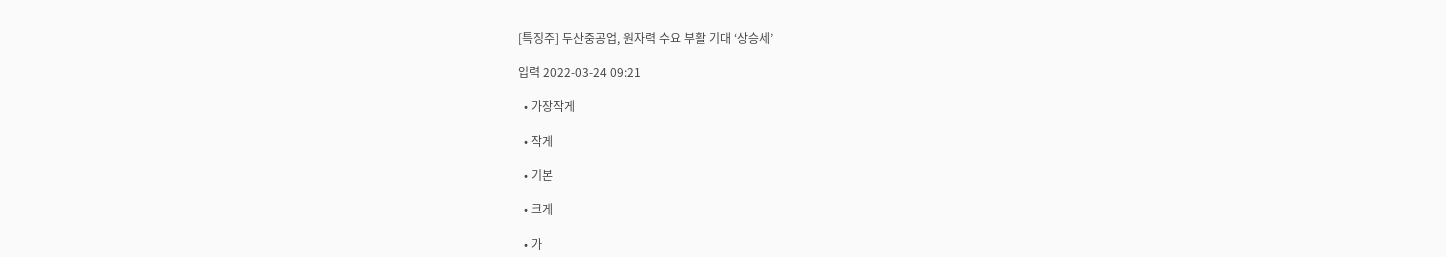[특징주] 두산중공업, 원자력 수요 부활 기대 ‘상승세’

입력 2022-03-24 09:21

  • 가장작게

  • 작게

  • 기본

  • 크게

  • 가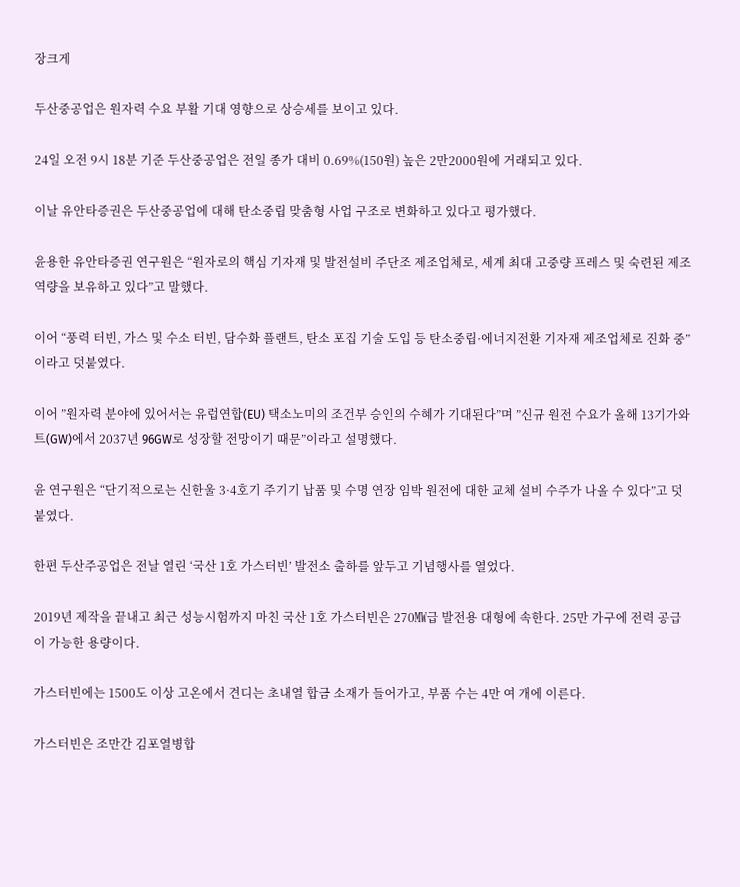장크게

두산중공업은 원자력 수요 부활 기대 영향으로 상승세를 보이고 있다.

24일 오전 9시 18분 기준 두산중공업은 전일 종가 대비 0.69%(150원) 높은 2만2000원에 거래되고 있다.

이날 유안타증권은 두산중공업에 대해 탄소중립 맞춤형 사업 구조로 변화하고 있다고 평가했다.

윤용한 유안타증권 연구원은 “원자로의 핵심 기자재 및 발전설비 주단조 제조업체로, 세계 최대 고중량 프레스 및 숙련된 제조역량을 보유하고 있다”고 말했다.

이어 “풍력 터빈, 가스 및 수소 터빈, 담수화 플랜트, 탄소 포집 기술 도입 등 탄소중립·에너지전환 기자재 제조업체로 진화 중”이라고 덧붙였다.

이어 ”원자력 분야에 있어서는 유럽연합(EU) 택소노미의 조건부 승인의 수혜가 기대된다”며 ”신규 원전 수요가 올해 13기가와트(GW)에서 2037년 96GW로 성장할 전망이기 때문”이라고 설명했다.

윤 연구원은 “단기적으로는 신한울 3·4호기 주기기 납품 및 수명 연장 임박 원전에 대한 교체 설비 수주가 나올 수 있다”고 덧붙였다.

한편 두산주공업은 전날 열린 ‘국산 1호 가스터빈’ 발전소 출하를 앞두고 기념행사를 열었다.

2019년 제작을 끝내고 최근 성능시험까지 마친 국산 1호 가스터빈은 270㎿급 발전용 대형에 속한다. 25만 가구에 전력 공급이 가능한 용량이다.

가스터빈에는 1500도 이상 고온에서 견디는 초내열 합금 소재가 들어가고, 부품 수는 4만 여 개에 이른다.

가스터빈은 조만간 김포열병합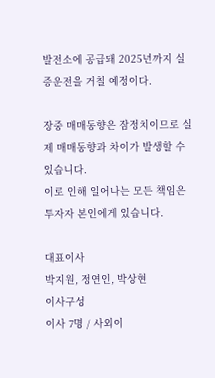발전소에 공급돼 2025년까지 실증운전을 거칠 예정이다.

장중 매매동향은 잠정치이므로 실제 매매동향과 차이가 발생할 수 있습니다.
이로 인해 일어나는 모든 책임은 투자자 본인에게 있습니다.

대표이사
박지원, 정연인, 박상현
이사구성
이사 7명 / 사외이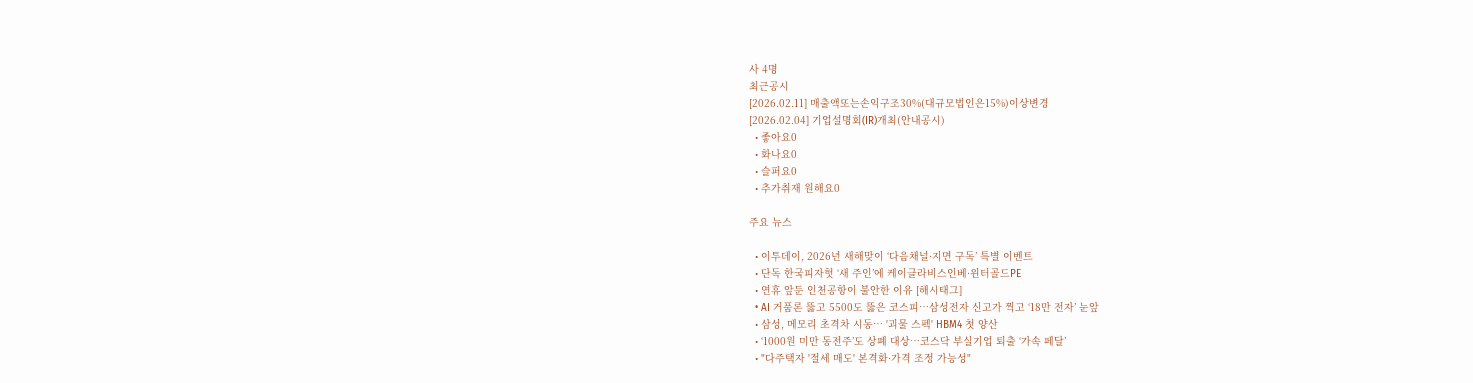사 4명
최근공시
[2026.02.11] 매출액또는손익구조30%(대규모법인은15%)이상변경
[2026.02.04] 기업설명회(IR)개최(안내공시)
  • 좋아요0
  • 화나요0
  • 슬퍼요0
  • 추가취재 원해요0

주요 뉴스

  • 이투데이, 2026년 새해맞이 ‘다음채널·지면 구독’ 특별 이벤트
  • 단독 한국피자헛 ‘새 주인’에 케이클라비스인베·윈터골드PE
  • 연휴 앞둔 인천공항이 불안한 이유 [해시태그]
  • AI 거품론 뚫고 5500도 뚫은 코스피⋯삼성전자 신고가 찍고 ‘18만 전자’ 눈앞
  • 삼성, 메모리 초격차 시동… '괴물 스펙' HBM4 첫 양산
  • ‘1000원 미만 동전주’도 상폐 대상…코스닥 부실기업 퇴출 ‘가속 페달’
  • "다주택자 '절세 매도' 본격화·가격 조정 가능성"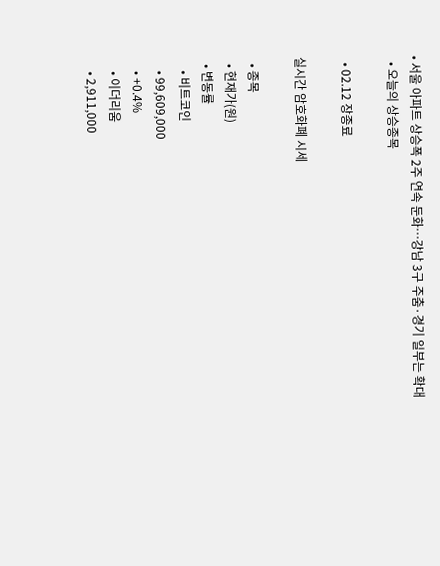• 서울 아파트 상승폭 2주 연속 둔화…강남 3구 주춤·경기 일부는 확대
  • 오늘의 상승종목

  • 02.12 장종료

실시간 암호화폐 시세

  • 종목
  • 현재가(원)
  • 변동률
    • 비트코인
    • 99,609,000
    • +0.4%
    • 이더리움
    • 2,911,000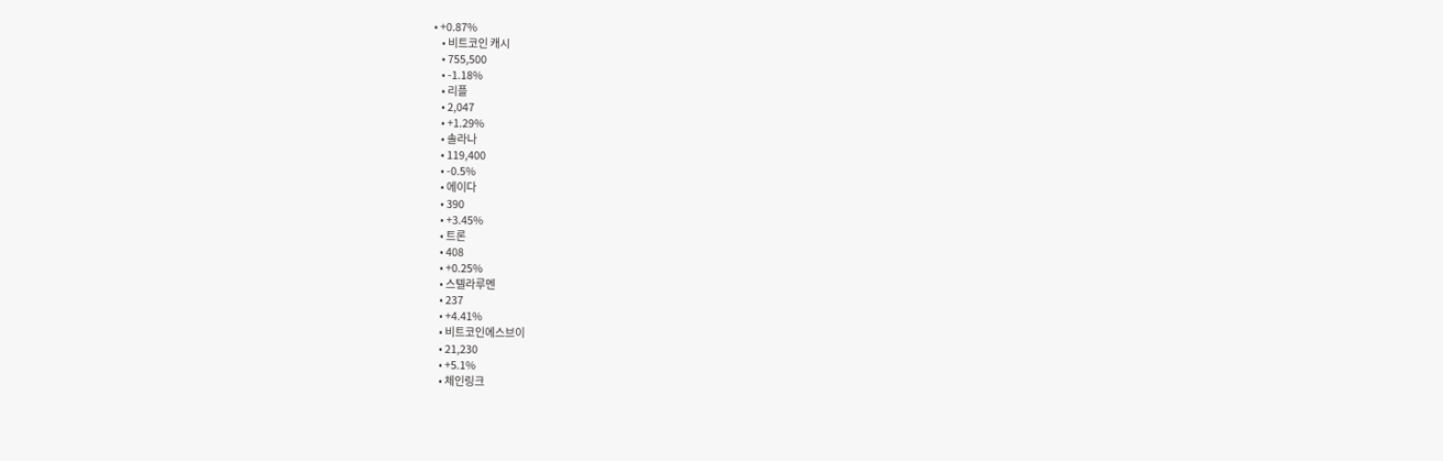• +0.87%
    • 비트코인 캐시
    • 755,500
    • -1.18%
    • 리플
    • 2,047
    • +1.29%
    • 솔라나
    • 119,400
    • -0.5%
    • 에이다
    • 390
    • +3.45%
    • 트론
    • 408
    • +0.25%
    • 스텔라루멘
    • 237
    • +4.41%
    • 비트코인에스브이
    • 21,230
    • +5.1%
    • 체인링크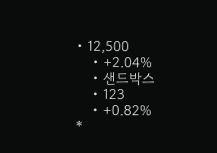• 12,500
    • +2.04%
    • 샌드박스
    • 123
    • +0.82%
*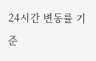24시간 변동률 기준